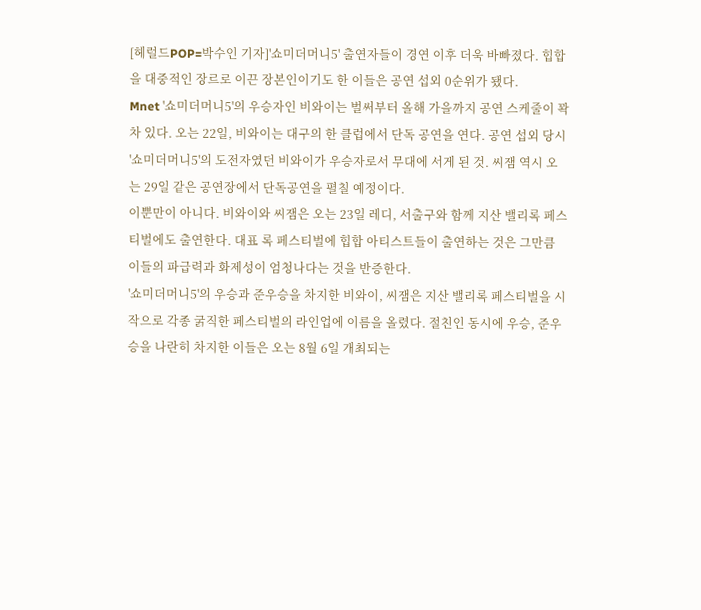[헤럴드POP=박수인 기자]'쇼미더머니5' 출연자들이 경연 이후 더욱 바빠졌다. 힙합을 대중적인 장르로 이끈 장본인이기도 한 이들은 공연 섭외 0순위가 됐다.
Mnet '쇼미더머니5'의 우승자인 비와이는 벌써부터 올해 가을까지 공연 스케줄이 꽉 차 있다. 오는 22일, 비와이는 대구의 한 클럽에서 단독 공연을 연다. 공연 섭외 당시 '쇼미더머니5'의 도전자였던 비와이가 우승자로서 무대에 서게 된 것. 씨잼 역시 오는 29일 같은 공연장에서 단독공연을 펼칠 예정이다.
이뿐만이 아니다. 비와이와 씨잼은 오는 23일 레디, 서출구와 함께 지산 밸리록 페스티벌에도 출연한다. 대표 록 페스티벌에 힙합 아티스트들이 출연하는 것은 그만큼 이들의 파급력과 화제성이 엄청나다는 것을 반증한다.
'쇼미더머니5'의 우승과 준우승을 차지한 비와이, 씨잼은 지산 밸리록 페스티벌을 시작으로 각종 굵직한 페스티벌의 라인업에 이름을 올렸다. 절친인 동시에 우승, 준우승을 나란히 차지한 이들은 오는 8월 6일 개최되는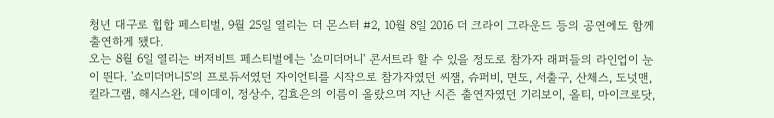청년 대구로 힙합 페스티벌, 9월 25일 열리는 더 몬스터 #2, 10월 8일 2016 더 크라이 그라운드 등의 공연에도 함께 출연하게 됐다.
오는 8월 6일 열리는 버저비트 페스티벌에는 '쇼미더머니' 콘서트라 할 수 있을 정도로 참가자 래퍼들의 라인업이 눈이 띈다. '쇼미더머니5'의 프로듀서였던 자이언티를 시작으로 참가자였던 씨잼, 슈퍼비, 면도, 서출구, 산체스, 도넛맨, 킬라그램, 해시스완, 데이데이, 정상수, 김효은의 이름이 올랐으며 지난 시즌 출연자였던 기리보이, 올티, 마이크로닷,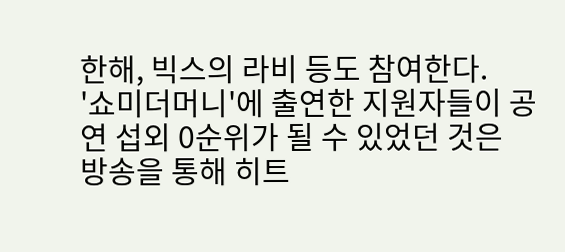한해, 빅스의 라비 등도 참여한다.
'쇼미더머니'에 출연한 지원자들이 공연 섭외 0순위가 될 수 있었던 것은 방송을 통해 히트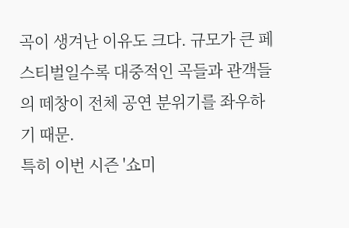곡이 생겨난 이유도 크다. 규모가 큰 페스티벌일수록 대중적인 곡들과 관객들의 떼창이 전체 공연 분위기를 좌우하기 때문.
특히 이번 시즌 '쇼미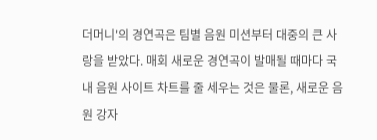더머니'의 경연곡은 팀별 음원 미션부터 대중의 큰 사랑을 받았다. 매회 새로운 경연곡이 발매될 때마다 국내 음원 사이트 차트를 줄 세우는 것은 물론, 새로운 음원 강자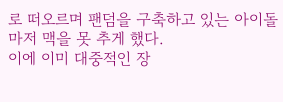로 떠오르며 팬덤을 구축하고 있는 아이돌마저 맥을 못 추게 했다.
이에 이미 대중적인 장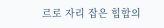르로 자리 잡은 힙합의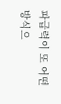파급력이 또 어떤 방식으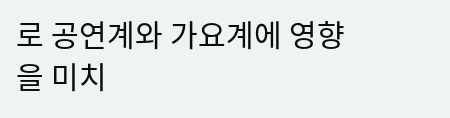로 공연계와 가요계에 영향을 미치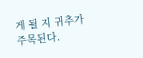게 될 지 귀추가 주목된다.